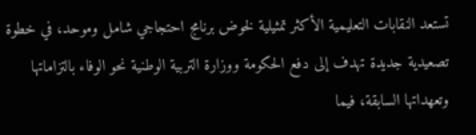تستعد النقابات التعليمية الأكثر تمثيلية لخوض برنامج احتجاجي شامل وموحد، في خطوة تصعيدية جديدة تهدف إلى دفع الحكومة ووزارة التربية الوطنية نحو الوفاء بالتزاماتها وتعهداتها السابقة، فيما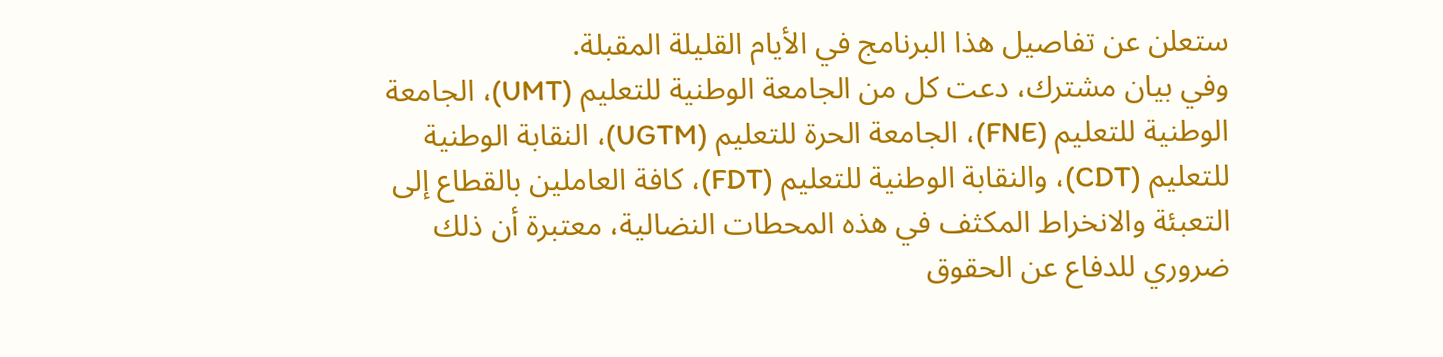ستعلن عن تفاصيل هذا البرنامج في الأيام القليلة المقبلة.
وفي بيان مشترك، دعت كل من الجامعة الوطنية للتعليم (UMT)، الجامعة الوطنية للتعليم (FNE)، الجامعة الحرة للتعليم (UGTM)، النقابة الوطنية للتعليم (CDT)، والنقابة الوطنية للتعليم (FDT)، كافة العاملين بالقطاع إلى التعبئة والانخراط المكثف في هذه المحطات النضالية، معتبرة أن ذلك ضروري للدفاع عن الحقوق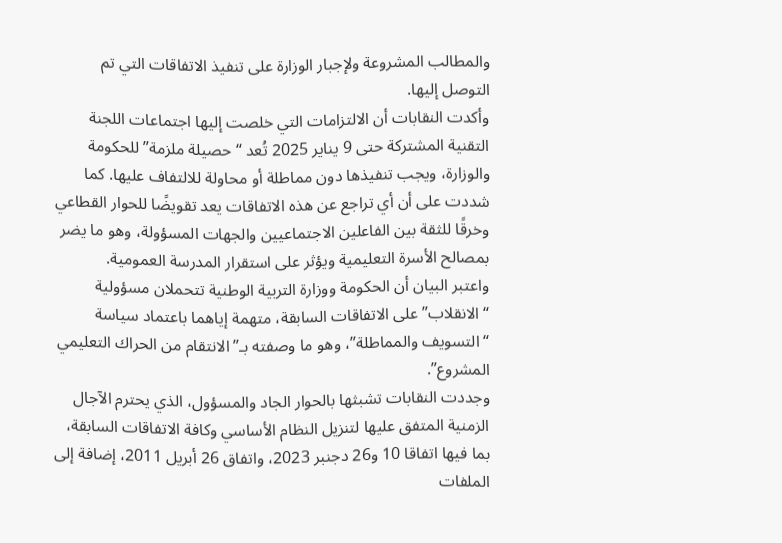والمطالب المشروعة ولإجبار الوزارة على تنفيذ الاتفاقات التي تم التوصل إليها.
وأكدت النقابات أن الالتزامات التي خلصت إليها اجتماعات اللجنة التقنية المشتركة حتى 9 يناير 2025 تُعد “حصيلة ملزمة” للحكومة والوزارة، ويجب تنفيذها دون مماطلة أو محاولة للالتفاف عليها. كما شددت على أن أي تراجع عن هذه الاتفاقات يعد تقويضًا للحوار القطاعي وخرقًا للثقة بين الفاعلين الاجتماعيين والجهات المسؤولة، وهو ما يضر بمصالح الأسرة التعليمية ويؤثر على استقرار المدرسة العمومية.
واعتبر البيان أن الحكومة ووزارة التربية الوطنية تتحملان مسؤولية “الانقلاب” على الاتفاقات السابقة، متهمة إياهما باعتماد سياسة “التسويف والمماطلة”، وهو ما وصفته بـ”الانتقام من الحراك التعليمي المشروع”.
وجددت النقابات تشبثها بالحوار الجاد والمسؤول، الذي يحترم الآجال الزمنية المتفق عليها لتنزيل النظام الأساسي وكافة الاتفاقات السابقة، بما فيها اتفاقا 10 و26 دجنبر 2023، واتفاق 26 أبريل 2011، إضافة إلى الملفات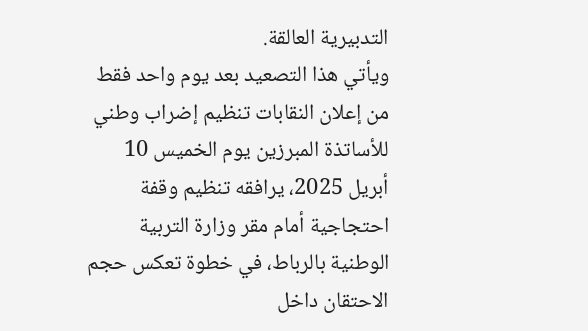التدبيرية العالقة.
ويأتي هذا التصعيد بعد يوم واحد فقط من إعلان النقابات تنظيم إضراب وطني للأساتذة المبرزين يوم الخميس 10 أبريل 2025، يرافقه تنظيم وقفة احتجاجية أمام مقر وزارة التربية الوطنية بالرباط، في خطوة تعكس حجم الاحتقان داخل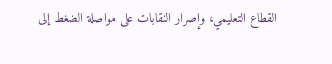القطاع التعليمي، وإصرار النقابات على مواصلة الضغط إلى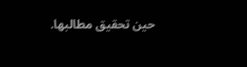حين تحقيق مطالبها.